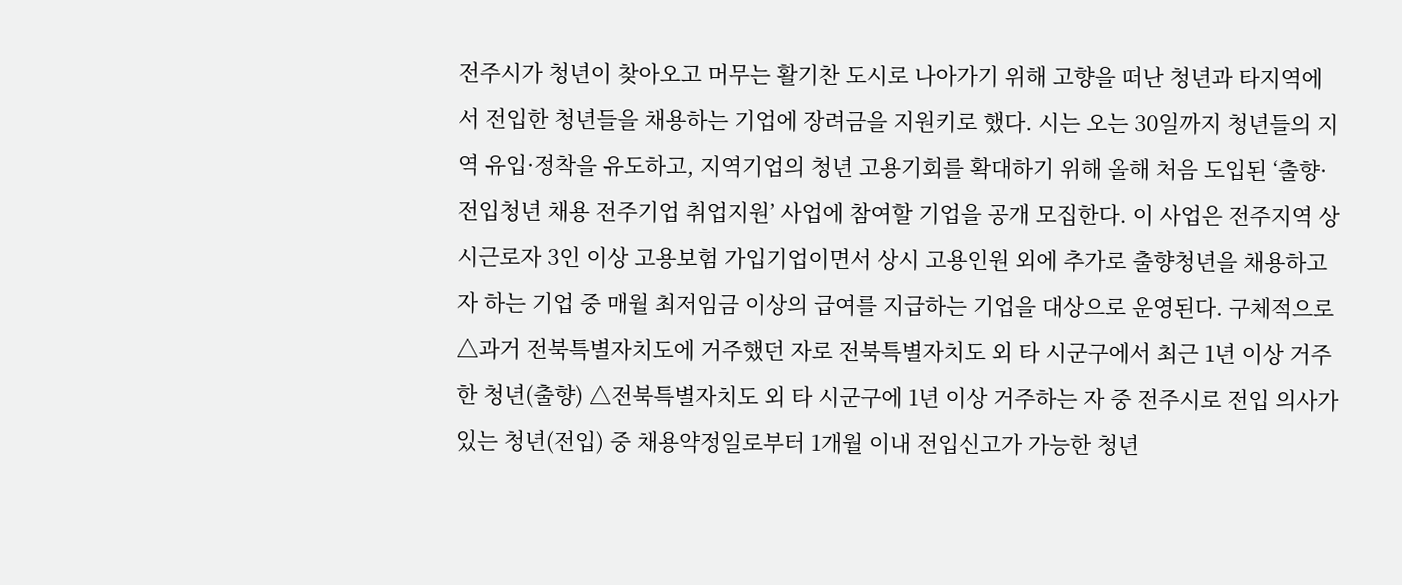전주시가 청년이 찾아오고 머무는 활기찬 도시로 나아가기 위해 고향을 떠난 청년과 타지역에서 전입한 청년들을 채용하는 기업에 장려금을 지원키로 했다. 시는 오는 30일까지 청년들의 지역 유입·정착을 유도하고, 지역기업의 청년 고용기회를 확대하기 위해 올해 처음 도입된 ‘출향·전입청년 채용 전주기업 취업지원’ 사업에 참여할 기업을 공개 모집한다. 이 사업은 전주지역 상시근로자 3인 이상 고용보험 가입기업이면서 상시 고용인원 외에 추가로 출향청년을 채용하고자 하는 기업 중 매월 최저임금 이상의 급여를 지급하는 기업을 대상으로 운영된다. 구체적으로 △과거 전북특별자치도에 거주했던 자로 전북특별자치도 외 타 시군구에서 최근 1년 이상 거주한 청년(출향) △전북특별자치도 외 타 시군구에 1년 이상 거주하는 자 중 전주시로 전입 의사가 있는 청년(전입) 중 채용약정일로부터 1개월 이내 전입신고가 가능한 청년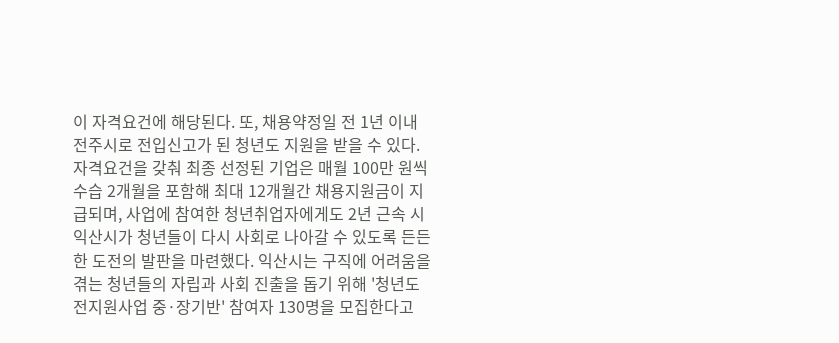이 자격요건에 해당된다. 또, 채용약정일 전 1년 이내 전주시로 전입신고가 된 청년도 지원을 받을 수 있다. 자격요건을 갖춰 최종 선정된 기업은 매월 100만 원씩 수습 2개월을 포함해 최대 12개월간 채용지원금이 지급되며, 사업에 참여한 청년취업자에게도 2년 근속 시
익산시가 청년들이 다시 사회로 나아갈 수 있도록 든든한 도전의 발판을 마련했다. 익산시는 구직에 어려움을 겪는 청년들의 자립과 사회 진출을 돕기 위해 '청년도전지원사업 중·장기반' 참여자 130명을 모집한다고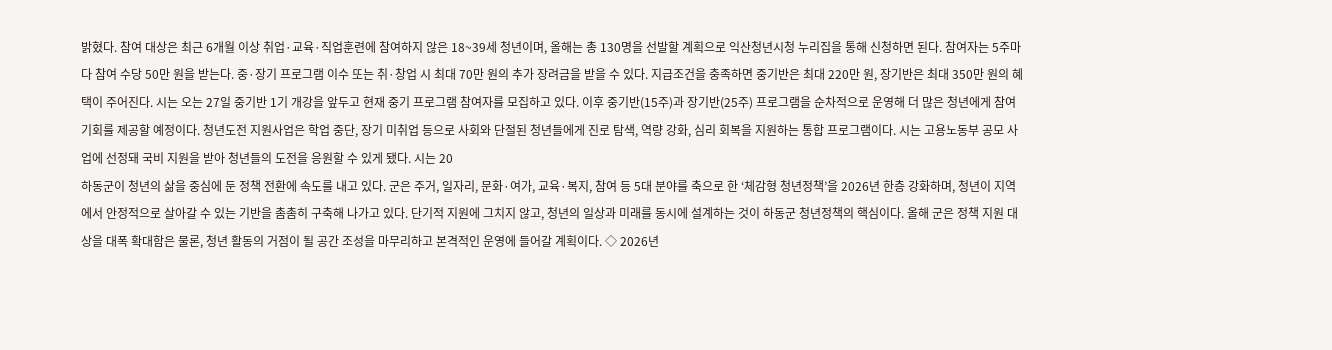밝혔다. 참여 대상은 최근 6개월 이상 취업·교육·직업훈련에 참여하지 않은 18~39세 청년이며, 올해는 총 130명을 선발할 계획으로 익산청년시청 누리집을 통해 신청하면 된다. 참여자는 5주마다 참여 수당 50만 원을 받는다. 중·장기 프로그램 이수 또는 취·창업 시 최대 70만 원의 추가 장려금을 받을 수 있다. 지급조건을 충족하면 중기반은 최대 220만 원, 장기반은 최대 350만 원의 혜택이 주어진다. 시는 오는 27일 중기반 1기 개강을 앞두고 현재 중기 프로그램 참여자를 모집하고 있다. 이후 중기반(15주)과 장기반(25주) 프로그램을 순차적으로 운영해 더 많은 청년에게 참여 기회를 제공할 예정이다. 청년도전 지원사업은 학업 중단, 장기 미취업 등으로 사회와 단절된 청년들에게 진로 탐색, 역량 강화, 심리 회복을 지원하는 통합 프로그램이다. 시는 고용노동부 공모 사업에 선정돼 국비 지원을 받아 청년들의 도전을 응원할 수 있게 됐다. 시는 20
하동군이 청년의 삶을 중심에 둔 정책 전환에 속도를 내고 있다. 군은 주거, 일자리, 문화·여가, 교육·복지, 참여 등 5대 분야를 축으로 한 ‘체감형 청년정책’을 2026년 한층 강화하며, 청년이 지역에서 안정적으로 살아갈 수 있는 기반을 촘촘히 구축해 나가고 있다. 단기적 지원에 그치지 않고, 청년의 일상과 미래를 동시에 설계하는 것이 하동군 청년정책의 핵심이다. 올해 군은 정책 지원 대상을 대폭 확대함은 물론, 청년 활동의 거점이 될 공간 조성을 마무리하고 본격적인 운영에 들어갈 계획이다. ◇ 2026년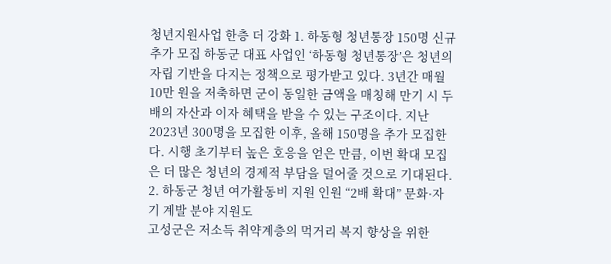청년지원사업 한층 더 강화 1. 하동형 청년통장 150명 신규 추가 모집 하동군 대표 사업인 ‘하동형 청년통장’은 청년의 자립 기반을 다지는 정책으로 평가받고 있다. 3년간 매월 10만 원을 저축하면 군이 동일한 금액을 매칭해 만기 시 두 배의 자산과 이자 혜택을 받을 수 있는 구조이다. 지난 2023년 300명을 모집한 이후, 올해 150명을 추가 모집한다. 시행 초기부터 높은 호응을 얻은 만큼, 이번 확대 모집은 더 많은 청년의 경제적 부담을 덜어줄 것으로 기대된다. 2. 하동군 청년 여가활동비 지원 인원 “2배 확대” 문화·자기 계발 분야 지원도
고성군은 저소득 취약계층의 먹거리 복지 향상을 위한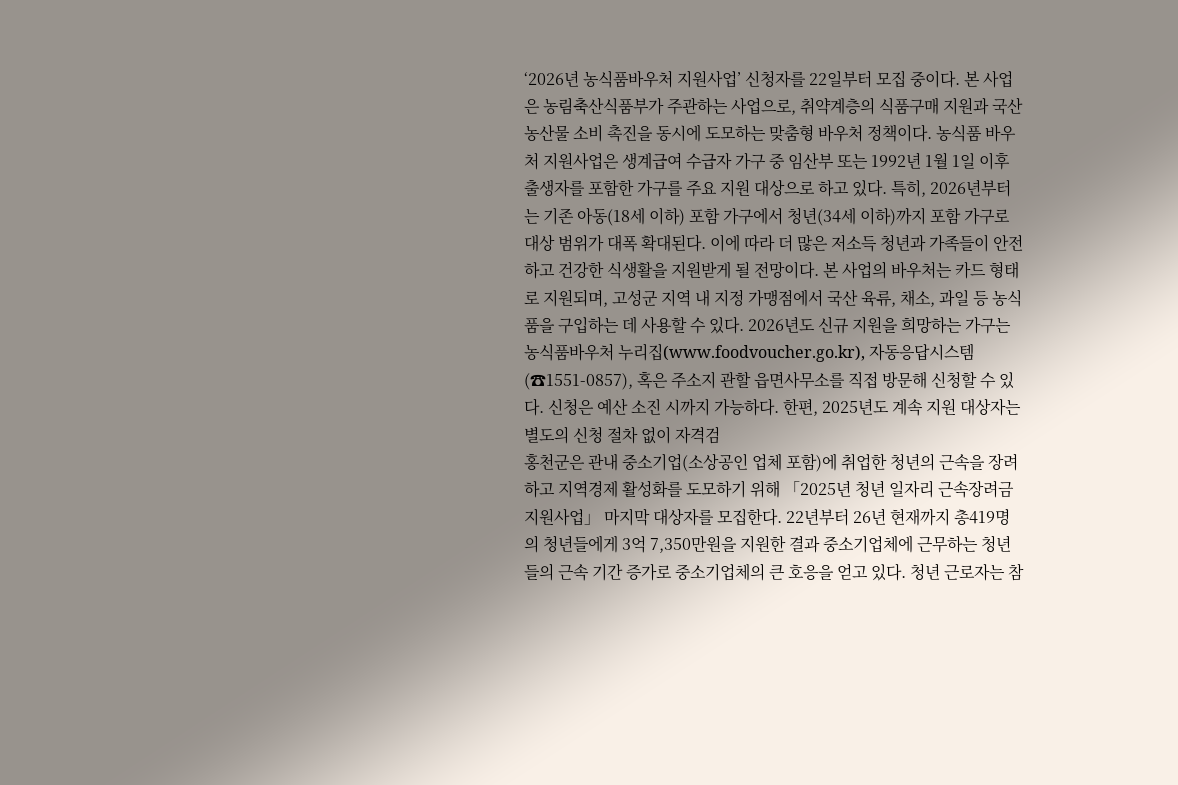‘2026년 농식품바우처 지원사업’ 신청자를 22일부터 모집 중이다. 본 사업은 농림축산식품부가 주관하는 사업으로, 취약계층의 식품구매 지원과 국산 농산물 소비 촉진을 동시에 도모하는 맞춤형 바우처 정책이다. 농식품 바우처 지원사업은 생계급여 수급자 가구 중 임산부 또는 1992년 1월 1일 이후 출생자를 포함한 가구를 주요 지원 대상으로 하고 있다. 특히, 2026년부터는 기존 아동(18세 이하) 포함 가구에서 청년(34세 이하)까지 포함 가구로 대상 범위가 대폭 확대된다. 이에 따라 더 많은 저소득 청년과 가족들이 안전하고 건강한 식생활을 지원받게 될 전망이다. 본 사업의 바우처는 카드 형태로 지원되며, 고성군 지역 내 지정 가맹점에서 국산 육류, 채소, 과일 등 농식품을 구입하는 데 사용할 수 있다. 2026년도 신규 지원을 희망하는 가구는 농식품바우처 누리집(www.foodvoucher.go.kr), 자동응답시스템(☎1551-0857), 혹은 주소지 관할 읍면사무소를 직접 방문해 신청할 수 있다. 신청은 예산 소진 시까지 가능하다. 한편, 2025년도 계속 지원 대상자는 별도의 신청 절차 없이 자격검
홍천군은 관내 중소기업(소상공인 업체 포함)에 취업한 청년의 근속을 장려하고 지역경제 활성화를 도모하기 위해 「2025년 청년 일자리 근속장려금 지원사업」 마지막 대상자를 모집한다. 22년부터 26년 현재까지 총419명의 청년들에게 3억 7,350만원을 지원한 결과 중소기업체에 근무하는 청년들의 근속 기간 증가로 중소기업체의 큰 호응을 얻고 있다. 청년 근로자는 참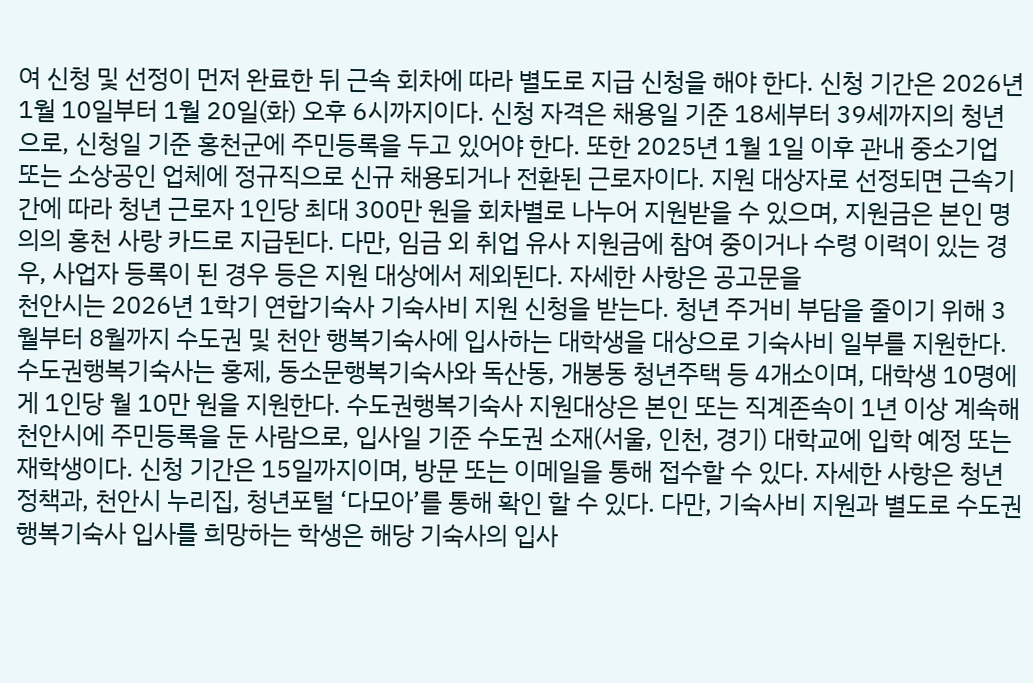여 신청 및 선정이 먼저 완료한 뒤 근속 회차에 따라 별도로 지급 신청을 해야 한다. 신청 기간은 2026년 1월 10일부터 1월 20일(화) 오후 6시까지이다. 신청 자격은 채용일 기준 18세부터 39세까지의 청년으로, 신청일 기준 홍천군에 주민등록을 두고 있어야 한다. 또한 2025년 1월 1일 이후 관내 중소기업 또는 소상공인 업체에 정규직으로 신규 채용되거나 전환된 근로자이다. 지원 대상자로 선정되면 근속기간에 따라 청년 근로자 1인당 최대 300만 원을 회차별로 나누어 지원받을 수 있으며, 지원금은 본인 명의의 홍천 사랑 카드로 지급된다. 다만, 임금 외 취업 유사 지원금에 참여 중이거나 수령 이력이 있는 경우, 사업자 등록이 된 경우 등은 지원 대상에서 제외된다. 자세한 사항은 공고문을
천안시는 2026년 1학기 연합기숙사 기숙사비 지원 신청을 받는다. 청년 주거비 부담을 줄이기 위해 3월부터 8월까지 수도권 및 천안 행복기숙사에 입사하는 대학생을 대상으로 기숙사비 일부를 지원한다. 수도권행복기숙사는 홍제, 동소문행복기숙사와 독산동, 개봉동 청년주택 등 4개소이며, 대학생 10명에게 1인당 월 10만 원을 지원한다. 수도권행복기숙사 지원대상은 본인 또는 직계존속이 1년 이상 계속해 천안시에 주민등록을 둔 사람으로, 입사일 기준 수도권 소재(서울, 인천, 경기) 대학교에 입학 예정 또는 재학생이다. 신청 기간은 15일까지이며, 방문 또는 이메일을 통해 접수할 수 있다. 자세한 사항은 청년정책과, 천안시 누리집, 청년포털 ‘다모아’를 통해 확인 할 수 있다. 다만, 기숙사비 지원과 별도로 수도권 행복기숙사 입사를 희망하는 학생은 해당 기숙사의 입사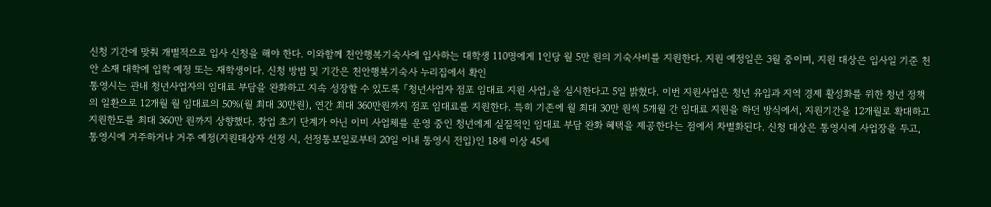신청 기간에 맞춰 개별적으로 입사 신청을 해야 한다. 이와함께 천안행복기숙사에 입사하는 대학생 110명에게 1인당 월 5만 원의 기숙사비를 지원한다. 지원 예정일은 3월 중이며, 지원 대상은 입사일 기준 천안 소재 대학에 입학 예정 또는 재학생이다. 신청 방법 및 기간은 천안행복기숙사 누리집에서 확인
통영시는 관내 청년사업자의 임대료 부담을 완화하고 지속 성장할 수 있도록 「청년사업자 점포 임대료 지원 사업」을 실시한다고 5일 밝혔다. 이번 지원사업은 청년 유입과 지역 경제 활성화를 위한 청년 정책의 일환으로 12개월 월 임대료의 50%(월 최대 30만원), 연간 최대 360만원까지 점포 임대료를 지원한다. 특히 기존에 월 최대 30만 원씩 5개월 간 임대료 지원을 하던 방식에서, 지원기간을 12개월로 확대하고 지원한도를 최대 360만 원까지 상향했다. 창업 초기 단계가 아닌 이미 사업체를 운영 중인 청년에게 실질적인 임대료 부담 완화 혜택을 제공한다는 점에서 차별화된다. 신청 대상은 통영시에 사업장을 두고, 통영시에 거주하거나 거주 예정(지원대상자 선정 시, 선정통보일로부터 20일 이내 통영시 전입)인 18세 이상 45세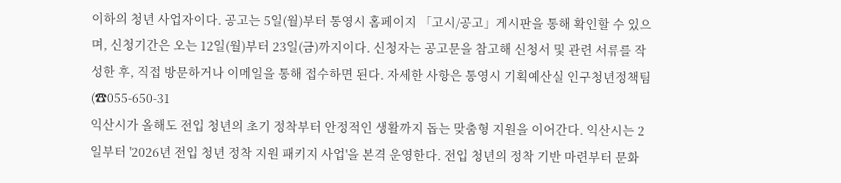이하의 청년 사업자이다. 공고는 5일(월)부터 통영시 홈페이지 「고시/공고」게시판을 통해 확인할 수 있으며, 신청기간은 오는 12일(월)부터 23일(금)까지이다. 신청자는 공고문을 참고해 신청서 및 관련 서류를 작성한 후, 직접 방문하거나 이메일을 통해 접수하면 된다. 자세한 사항은 통영시 기획예산실 인구청년정책팀(☎055-650-31
익산시가 올해도 전입 청년의 초기 정착부터 안정적인 생활까지 돕는 맞춤형 지원을 이어간다. 익산시는 2일부터 '2026년 전입 청년 정착 지원 패키지 사업'을 본격 운영한다. 전입 청년의 정착 기반 마련부터 문화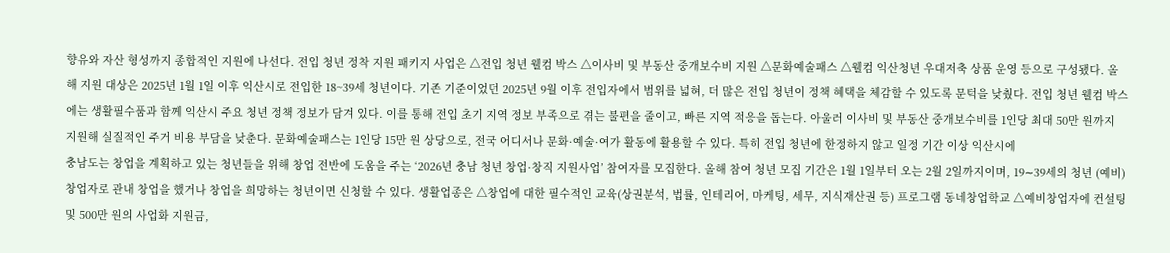향유와 자산 형성까지 종합적인 지원에 나선다. 전입 청년 정착 지원 패키지 사업은 △전입 청년 웰컴 박스 △이사비 및 부동산 중개보수비 지원 △문화예술패스 △웰컴 익산청년 우대저축 상품 운영 등으로 구성됐다. 올해 지원 대상은 2025년 1월 1일 이후 익산시로 전입한 18~39세 청년이다. 기존 기준이었던 2025년 9월 이후 전입자에서 범위를 넓혀, 더 많은 전입 청년이 정책 혜택을 체감할 수 있도록 문턱을 낮췄다. 전입 청년 웰컴 박스에는 생활필수품과 함께 익산시 주요 청년 정책 정보가 담겨 있다. 이를 통해 전입 초기 지역 정보 부족으로 겪는 불편을 줄이고, 빠른 지역 적응을 돕는다. 아울러 이사비 및 부동산 중개보수비를 1인당 최대 50만 원까지 지원해 실질적인 주거 비용 부담을 낮춘다. 문화예술패스는 1인당 15만 원 상당으로, 전국 어디서나 문화·예술·여가 활동에 활용할 수 있다. 특히 전입 청년에 한정하지 않고 일정 기간 이상 익산시에
충남도는 창업을 계획하고 있는 청년들을 위해 창업 전반에 도움을 주는 ‘2026년 충남 청년 창업·창직 지원사업’ 참여자를 모집한다. 올해 참여 청년 모집 기간은 1월 1일부터 오는 2월 2일까지이며, 19∼39세의 청년 (예비)창업자로 관내 창업을 했거나 창업을 희망하는 청년이면 신청할 수 있다. 생활업종은 △창업에 대한 필수적인 교육(상권분석, 법률, 인테리어, 마케팅, 세무, 지식재산권 등) 프로그램 동네창업학교 △예비창업자에 컨설팅 및 500만 원의 사업화 지원금,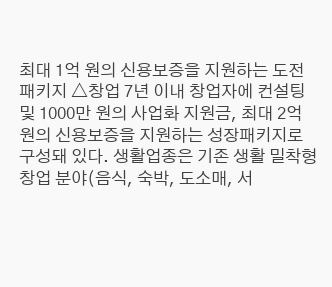최대 1억 원의 신용보증을 지원하는 도전패키지 △창업 7년 이내 창업자에 컨설팅 및 1000만 원의 사업화 지원금, 최대 2억 원의 신용보증을 지원하는 성장패키지로 구성돼 있다. 생활업종은 기존 생활 밀착형 창업 분야(음식, 숙박, 도소매, 서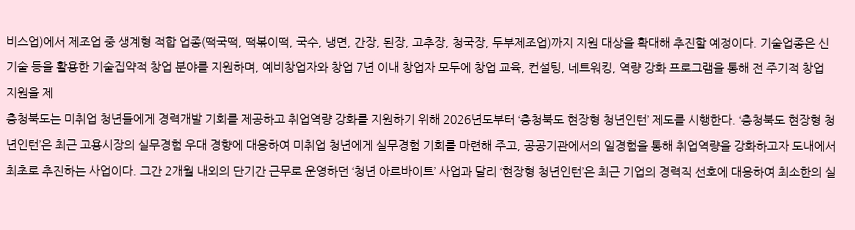비스업)에서 제조업 중 생계형 적합 업종(떡국떡, 떡볶이떡, 국수, 냉면, 간장, 된장, 고추장, 청국장, 두부제조업)까지 지원 대상을 확대해 추진할 예정이다. 기술업종은 신기술 등을 활용한 기술집약적 창업 분야를 지원하며, 예비창업자와 창업 7년 이내 창업자 모두에 창업 교육, 컨설팅, 네트워킹, 역량 강화 프로그램을 통해 전 주기적 창업 지원을 제
충청북도는 미취업 청년들에게 경력개발 기회를 제공하고 취업역량 강화를 지원하기 위해 2026년도부터 ‘충청북도 현장형 청년인턴’ 제도를 시행한다. ‘충청북도 현장형 청년인턴’은 최근 고용시장의 실무경험 우대 경향에 대응하여 미취업 청년에게 실무경험 기회를 마련해 주고, 공공기관에서의 일경험을 통해 취업역량을 강화하고자 도내에서 최초로 추진하는 사업이다. 그간 2개월 내외의 단기간 근무로 운영하던 ‘청년 아르바이트’ 사업과 달리 ‘현장형 청년인턴’은 최근 기업의 경력직 선호에 대응하여 최소한의 실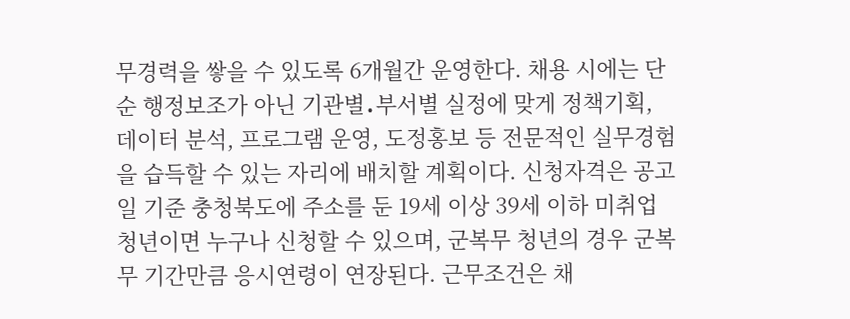무경력을 쌓을 수 있도록 6개월간 운영한다. 채용 시에는 단순 행정보조가 아닌 기관별․부서별 실정에 맞게 정책기획, 데이터 분석, 프로그램 운영, 도정홍보 등 전문적인 실무경험을 습득할 수 있는 자리에 배치할 계획이다. 신청자격은 공고일 기준 충청북도에 주소를 둔 19세 이상 39세 이하 미취업 청년이면 누구나 신청할 수 있으며, 군복무 청년의 경우 군복무 기간만큼 응시연령이 연장된다. 근무조건은 채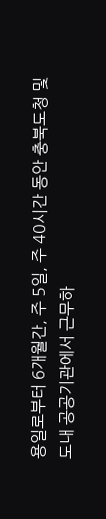용일로부터 6개월간, 주 5일, 주 40시간 동안 충북도청 및 도내 공공기관에서 근무하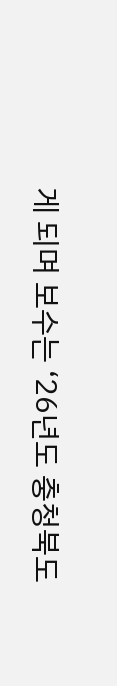게 되며 보수는 ‘26년도 충청북도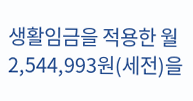생활임금을 적용한 월 2,544,993원(세전)을